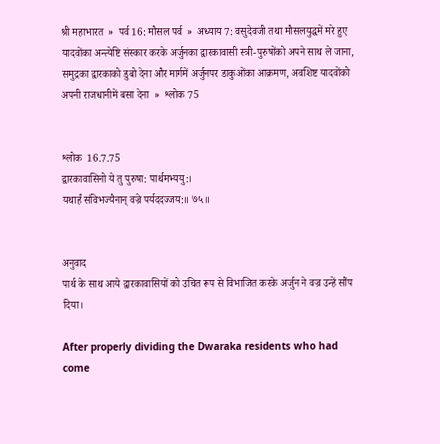श्री महाभारत  »  पर्व 16: मौसल पर्व  »  अध्याय 7: वसुदेवजी तथा मौसलयुद्धमें मरे हुए यादवोंका अन्त्येष्टि संस्कार करके अर्जुनका द्वारकावासी स्त्री-पुरुषोंको अपने साथ ले जाना, समुद्रका द्वारकाको डुबो देना और मार्गमें अर्जुनपर डाकुओंका आक्रमण, अवशिष्ट यादवोंको अपनी राजधानीमें बसा देना  »  श्लोक 75


श्लोक  16.7.75
द्वारकावासिनो ये तु पुरुषा: पार्थमभ्ययु:।
यथार्हं संविभज्यैनान् वज्रे पर्यददज्जय:॥ ७५॥


अनुवाद
पार्थ के साथ आये द्वारकावासियों को उचित रूप से विभाजित करके अर्जुन ने वज्र उन्हें सौंप दिया।

After properly dividing the Dwaraka residents who had come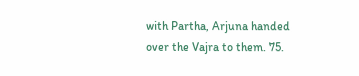with Partha, Arjuna handed over the Vajra to them. 75.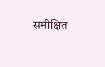समीक्षित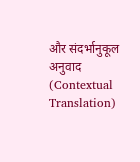और संदर्भानुकूल अनुवाद (Contextual Translation)